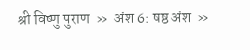श्री विष्णु पुराण  »  अंश 6: षष्ठ अंश  »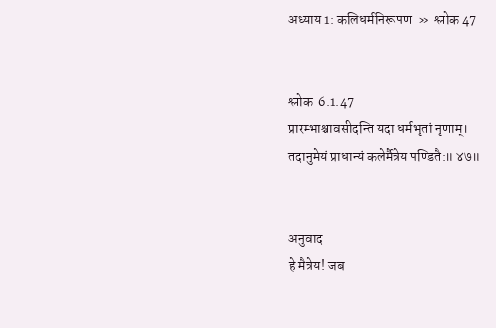अध्याय 1: कलिधर्मनिरूपण  »  श्लोक 47


श्लोक  6.1.47
प्रारम्भाश्चावसीदन्ति यदा धर्मभृतां नृणाम्।
तदानुमेयं प्राधान्यं कलेर्मैत्रेय पण्डितै:॥ ४७॥


अनुवाद
हे मैत्रेय! जब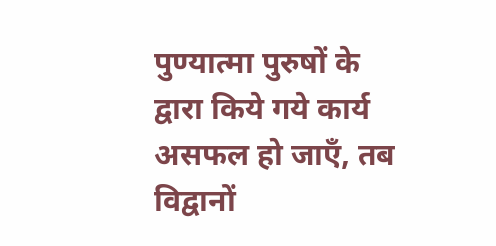पुण्यात्मा पुरुषों के द्वारा किये गये कार्य असफल हो जाएँ, तब विद्वानों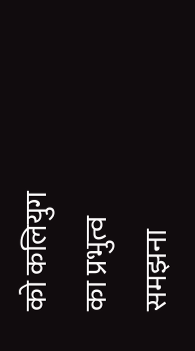को कलियुग का प्रभुत्व समझना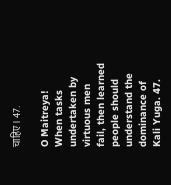चाहिए। 47.

O Maitreya! When tasks undertaken by virtuous men fail, then learned people should understand the dominance of Kali Yuga. 47.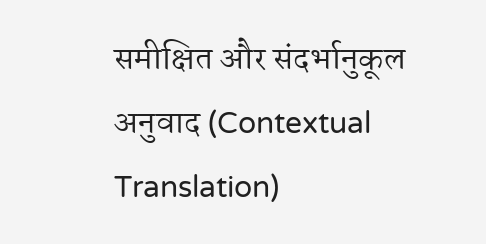समीक्षित और संदर्भानुकूल अनुवाद (Contextual Translation)